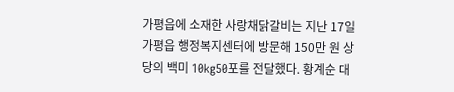가평읍에 소재한 사랑채닭갈비는 지난 17일 가평읍 행정복지센터에 방문해 150만 원 상당의 백미 10kg50포를 전달했다. 황계순 대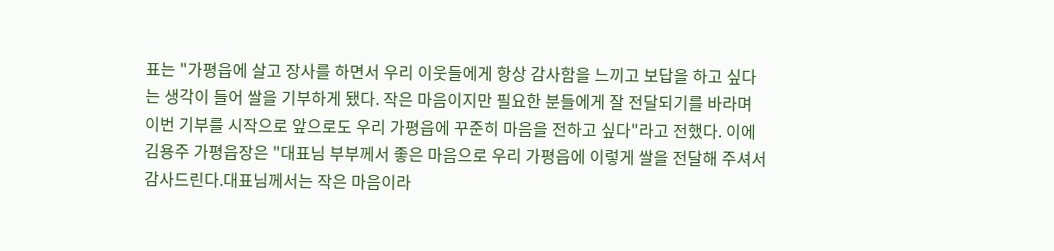표는 "가평읍에 살고 장사를 하면서 우리 이웃들에게 항상 감사함을 느끼고 보답을 하고 싶다는 생각이 들어 쌀을 기부하게 됐다. 작은 마음이지만 필요한 분들에게 잘 전달되기를 바라며 이번 기부를 시작으로 앞으로도 우리 가평읍에 꾸준히 마음을 전하고 싶다"라고 전했다. 이에 김용주 가평읍장은 "대표님 부부께서 좋은 마음으로 우리 가평읍에 이렇게 쌀을 전달해 주셔서 감사드린다.대표님께서는 작은 마음이라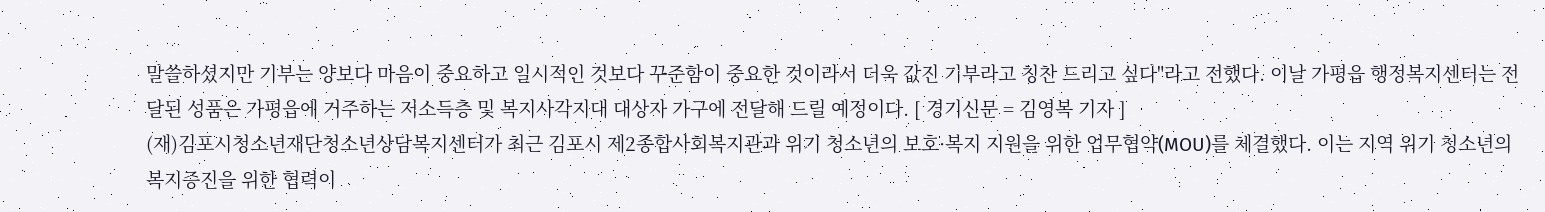말쓸하셨지만 기부는 양보다 마음이 중요하고 일시적인 것보다 꾸준함이 중요한 것이라서 더욱 값진 기부라고 칭찬 드리고 싶다"라고 전했다. 이날 가평읍 행정복지센터는 전달된 성품은 가평읍에 거주하는 저소득층 및 복지사각지대 대상자 가구에 전달해 드릴 예정이다. [ 경기신문 = 김영복 기자 ]
(재)김포시청소년재단청소년상담복지센터가 최근 김포시 제2종합사회복지관과 위기 청소년의 보호·복지 지원을 위한 업무협약(MOU)를 체결했다. 이는 지역 위기 청소년의 복지증진을 위한 협력이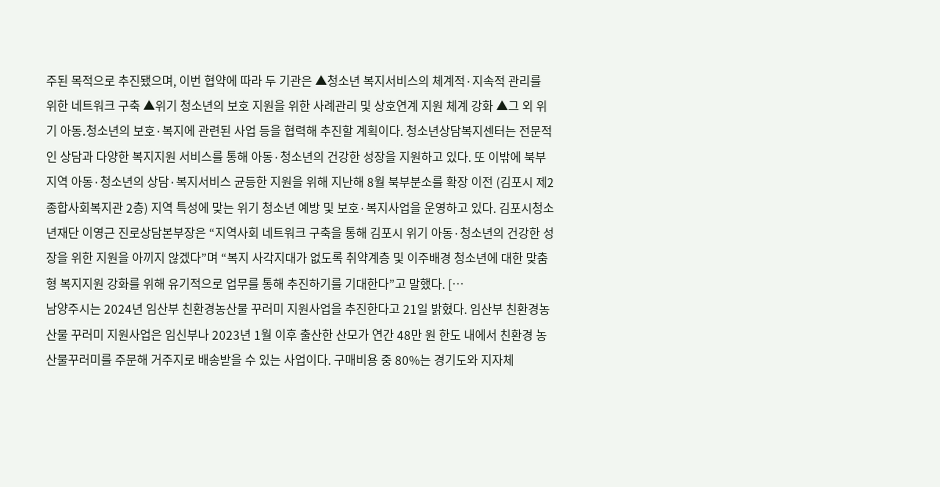주된 목적으로 추진됐으며, 이번 협약에 따라 두 기관은 ▲청소년 복지서비스의 체계적·지속적 관리를 위한 네트워크 구축 ▲위기 청소년의 보호 지원을 위한 사례관리 및 상호연계 지원 체계 강화 ▲그 외 위기 아동․청소년의 보호·복지에 관련된 사업 등을 협력해 추진할 계획이다. 청소년상담복지센터는 전문적인 상담과 다양한 복지지원 서비스를 통해 아동·청소년의 건강한 성장을 지원하고 있다. 또 이밖에 북부지역 아동·청소년의 상담·복지서비스 균등한 지원을 위해 지난해 8월 북부분소를 확장 이전 (김포시 제2종합사회복지관 2층) 지역 특성에 맞는 위기 청소년 예방 및 보호·복지사업을 운영하고 있다. 김포시청소년재단 이영근 진로상담본부장은 “지역사회 네트워크 구축을 통해 김포시 위기 아동·청소년의 건강한 성장을 위한 지원을 아끼지 않겠다”며 “복지 사각지대가 없도록 취약계층 및 이주배경 청소년에 대한 맞춤형 복지지원 강화를 위해 유기적으로 업무를 통해 추진하기를 기대한다”고 말했다. […
남양주시는 2024년 임산부 친환경농산물 꾸러미 지원사업을 추진한다고 21일 밝혔다. 임산부 친환경농산물 꾸러미 지원사업은 임신부나 2023년 1월 이후 출산한 산모가 연간 48만 원 한도 내에서 친환경 농산물꾸러미를 주문해 거주지로 배송받을 수 있는 사업이다. 구매비용 중 80%는 경기도와 지자체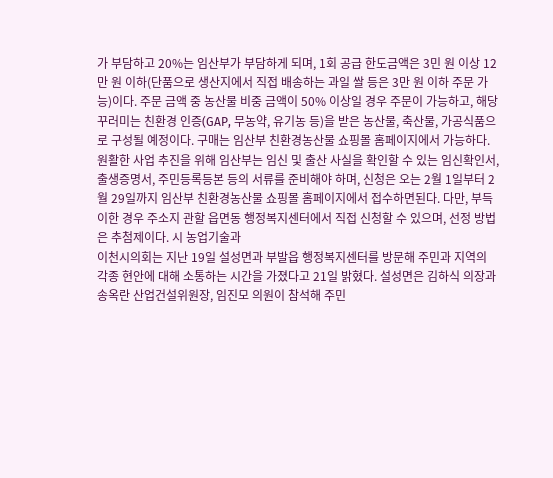가 부담하고 20%는 임산부가 부담하게 되며, 1회 공급 한도금액은 3민 원 이상 12만 원 이하(단품으로 생산지에서 직접 배송하는 과일 쌀 등은 3만 원 이하 주문 가능)이다. 주문 금액 중 농산물 비중 금액이 50% 이상일 경우 주문이 가능하고, 해당 꾸러미는 친환경 인증(GAP, 무농약, 유기농 등)을 받은 농산물, 축산물, 가공식품으로 구성될 예정이다. 구매는 임산부 친환경농산물 쇼핑몰 홈페이지에서 가능하다. 원활한 사업 추진을 위해 임산부는 임신 및 출산 사실을 확인할 수 있는 임신확인서, 출생증명서, 주민등록등본 등의 서류를 준비해야 하며, 신청은 오는 2월 1일부터 2월 29일까지 임산부 친환경농산물 쇼핑몰 홈페이지에서 접수하면된다. 다만, 부득이한 경우 주소지 관할 읍면동 행정복지센터에서 직접 신청할 수 있으며, 선정 방법은 추첨제이다. 시 농업기술과
이천시의회는 지난 19일 설성면과 부발읍 행정복지센터를 방문해 주민과 지역의 각종 현안에 대해 소통하는 시간을 가졌다고 21일 밝혔다. 설성면은 김하식 의장과 송옥란 산업건설위원장, 임진모 의원이 참석해 주민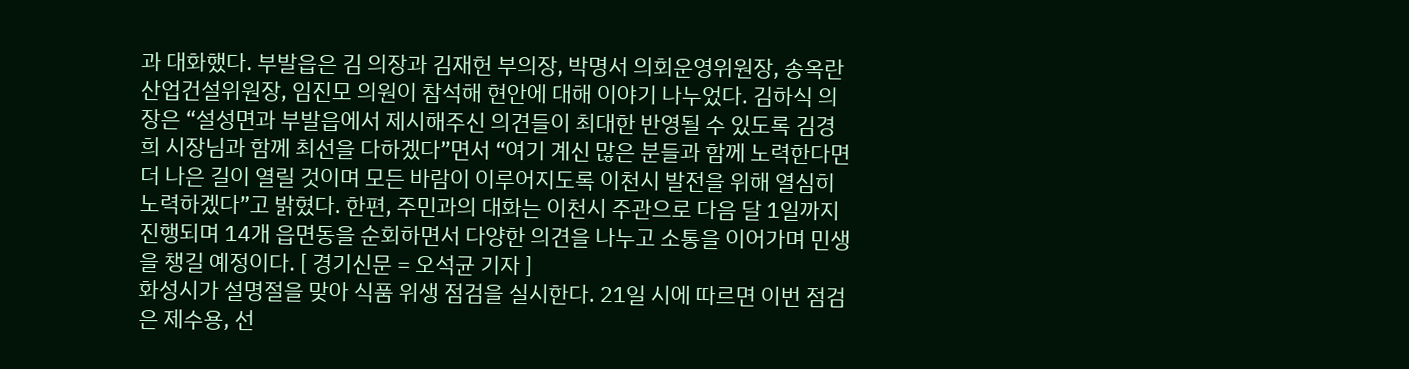과 대화했다. 부발읍은 김 의장과 김재헌 부의장, 박명서 의회운영위원장, 송옥란 산업건설위원장, 임진모 의원이 참석해 현안에 대해 이야기 나누었다. 김하식 의장은 “설성면과 부발읍에서 제시해주신 의견들이 최대한 반영될 수 있도록 김경희 시장님과 함께 최선을 다하겠다”면서 “여기 계신 많은 분들과 함께 노력한다면 더 나은 길이 열릴 것이며 모든 바람이 이루어지도록 이천시 발전을 위해 열심히 노력하겠다”고 밝혔다. 한편, 주민과의 대화는 이천시 주관으로 다음 달 1일까지 진행되며 14개 읍면동을 순회하면서 다양한 의견을 나누고 소통을 이어가며 민생을 챙길 예정이다. [ 경기신문 = 오석균 기자 ]
화성시가 설명절을 맞아 식품 위생 점검을 실시한다. 21일 시에 따르면 이번 점검은 제수용, 선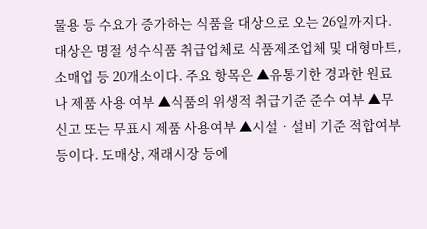물용 등 수요가 증가하는 식품을 대상으로 오는 26일까지다. 대상은 명절 성수식품 취급업체로 식품제조업체 및 대형마트, 소매업 등 20개소이다. 주요 항목은 ▲유통기한 경과한 원료나 제품 사용 여부 ▲식품의 위생적 취급기준 준수 여부 ▲무신고 또는 무표시 제품 사용여부 ▲시설‧설비 기준 적합여부 등이다. 도매상, 재래시장 등에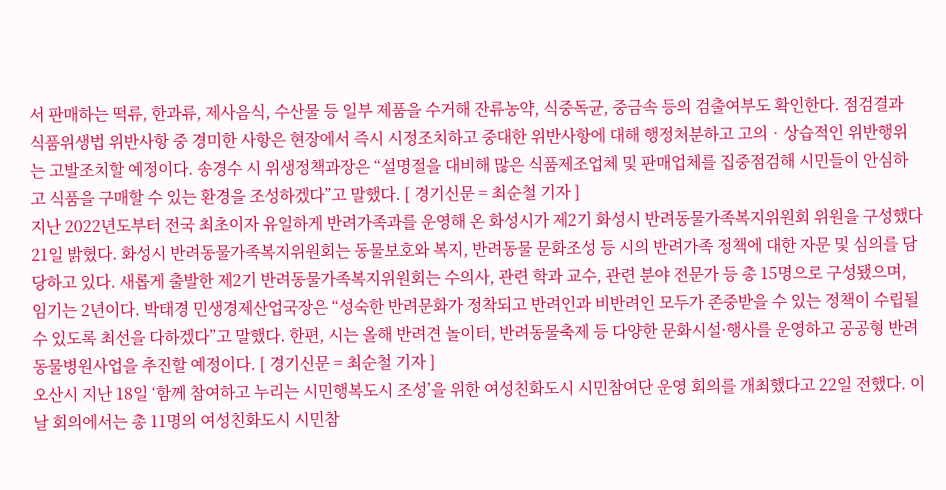서 판매하는 떡류, 한과류, 제사음식, 수산물 등 일부 제품을 수거해 잔류농약, 식중독균, 중금속 등의 검출여부도 확인한다. 점검결과 식품위생법 위반사항 중 경미한 사항은 현장에서 즉시 시정조치하고 중대한 위반사항에 대해 행정처분하고 고의‧상습적인 위반행위는 고발조치할 예정이다. 송경수 시 위생정책과장은 “설명절을 대비해 많은 식품제조업체 및 판매업체를 집중점검해 시민들이 안심하고 식품을 구매할 수 있는 환경을 조성하겠다”고 말했다. [ 경기신문 = 최순철 기자 ]
지난 2022년도부터 전국 최초이자 유일하게 반려가족과를 운영해 온 화성시가 제2기 화성시 반려동물가족복지위원회 위원을 구성했다 21일 밝혔다. 화성시 반려동물가족복지위원회는 동물보호와 복지, 반려동물 문화조성 등 시의 반려가족 정책에 대한 자문 및 심의를 담당하고 있다. 새롭게 출발한 제2기 반려동물가족복지위원회는 수의사, 관련 학과 교수, 관련 분야 전문가 등 총 15명으로 구성됐으며, 임기는 2년이다. 박태경 민생경제산업국장은 “성숙한 반려문화가 정착되고 반려인과 비반려인 모두가 존중받을 수 있는 정책이 수립될 수 있도록 최선을 다하겠다”고 말했다. 한편, 시는 올해 반려견 놀이터, 반려동물축제 등 다양한 문화시설·행사를 운영하고 공공형 반려동물병원사업을 추진할 예정이다. [ 경기신문 = 최순철 기자 ]
오산시 지난 18일 ‘함께 참여하고 누리는 시민행복도시 조성’을 위한 여성친화도시 시민참여단 운영 회의를 개최했다고 22일 전했다. 이날 회의에서는 총 11명의 여성친화도시 시민참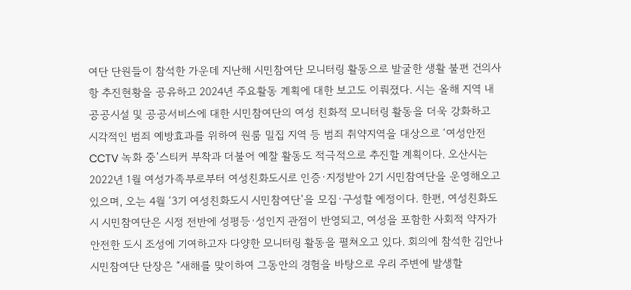여단 단원들이 참석한 가운데 지난해 시민참여단 모니터링 활동으로 발굴한 생활 불편 건의사항 추진현황을 공유하고 2024년 주요활동 계획에 대한 보고도 이뤄졌다. 시는 올해 지역 내 공공시설 및 공공서비스에 대한 시민참여단의 여성 친화적 모니터링 활동을 더욱 강화하고 시각적인 범죄 예방효과를 위하여 원룸 밀집 지역 등 범죄 취약지역을 대상으로 ‘여성안전 CCTV 녹화 중’스티커 부착과 더불어 예찰 활동도 적극적으로 추진할 계획이다. 오산시는 2022년 1월 여성가족부로부터 여성친화도시로 인증·지정받아 2기 시민참여단을 운영해오고 있으며, 오는 4월 ‘3기 여성친화도시 시민참여단’을 모집·구성할 예정이다. 한편, 여성친화도시 시민참여단은 시정 전반에 성평등·성인지 관점이 반영되고, 여성을 포함한 사회적 약자가 안전한 도시 조성에 기여하고자 다양한 모니터링 활동을 펼쳐오고 있다. 회의에 참석한 김안나 시민참여단 단장은 “새해를 맞이하여 그동안의 경험을 바탕으로 우리 주변에 발생할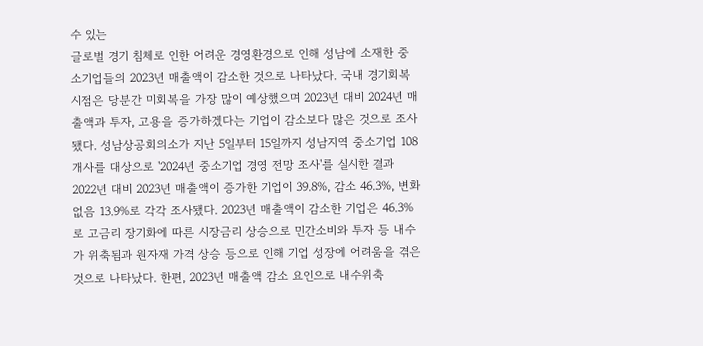수 있는
글로벌 경기 침체로 인한 어려운 경영환경으로 인해 성남에 소재한 중소기업들의 2023년 매출액이 감소한 것으로 나타났다. 국내 경기회복시점은 당분간 미회복을 가장 많이 예상했으며 2023년 대비 2024년 매출액과 투자, 고용을 증가하겠다는 기업이 감소보다 많은 것으로 조사됐다. 성남상공회의소가 지난 5일부터 15일까지 성남지역 중소기업 108개사를 대상으로 '2024년 중소기업 경영 전망 조사'를 실시한 결과 2022년 대비 2023년 매출액이 증가한 기업이 39.8%, 감소 46.3%, 변화없음 13.9%로 각각 조사됐다. 2023년 매출액이 감소한 기업은 46.3%로 고금리 장기화에 따른 시장금리 상승으로 민간소비와 투자 등 내수가 위축됨과 원자재 가격 상승 등으로 인해 기업 성장에 어려움을 겪은 것으로 나타났다. 한편, 2023년 매출액 감소 요인으로 내수위축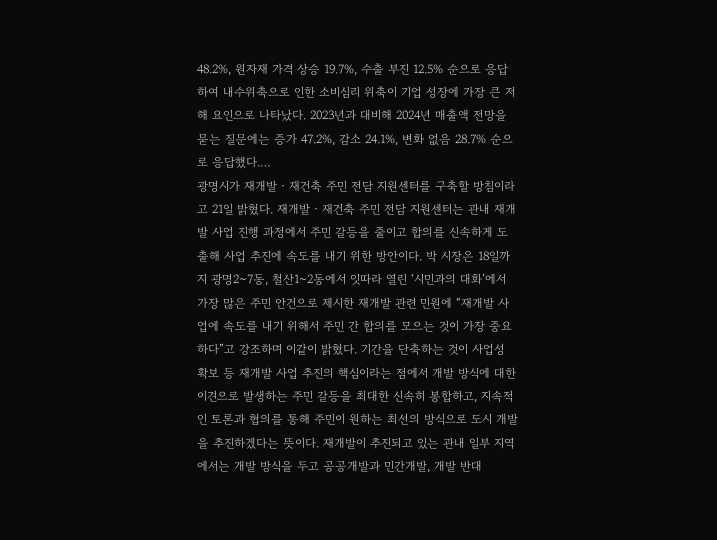48.2%, 원자재 가격 상승 19.7%, 수출 부진 12.5% 순으로 응답하여 내수위축으로 인한 소비심리 위축이 기업 성장에 가장 큰 저해 요인으로 나타났다. 2023년과 대비해 2024년 매출액 전망을 묻는 질문에는 증가 47.2%, 감소 24.1%, 변화 없음 28.7% 순으로 응답했다.…
광명시가 재개발‧재건축 주민 전담 지원센터를 구축할 방침이라고 21일 밝혔다. 재개발‧재건축 주민 전담 지원센터는 관내 재개발 사업 진행 과정에서 주민 갈등을 줄이고 합의를 신속하게 도출해 사업 추진에 속도를 내기 위한 방안이다. 박 시장은 18일까지 광명2~7동, 철산1~2동에서 잇따라 열린 ‘시민과의 대화’에서 가장 많은 주민 안건으로 제시한 재개발 관련 민원에 “재개발 사업에 속도를 내기 위해서 주민 간 합의를 모으는 것이 가장 중요하다”고 강조하며 이같이 밝혔다. 기간을 단축하는 것이 사업성 확보 등 재개발 사업 추진의 핵심이라는 점에서 개발 방식에 대한 이견으로 발생하는 주민 갈등을 최대한 신속히 봉합하고, 지속적인 토론과 협의를 통해 주민이 원하는 최선의 방식으로 도시 개발을 추진하겠다는 뜻이다. 재개발이 추진되고 있는 관내 일부 지역에서는 개발 방식을 두고 공공개발과 민간개발, 개발 반대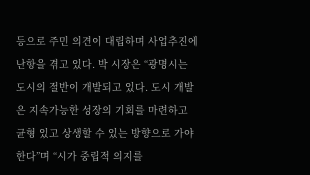등으로 주민 의견이 대립하며 사업추진에 난항을 겪고 있다. 박 시장은 “광명시는 도시의 절반이 개발되고 있다. 도시 개발은 지속가능한 성장의 기회를 마련하고 균형 있고 상생할 수 있는 방향으로 가야한다”며 “시가 중립적 의지를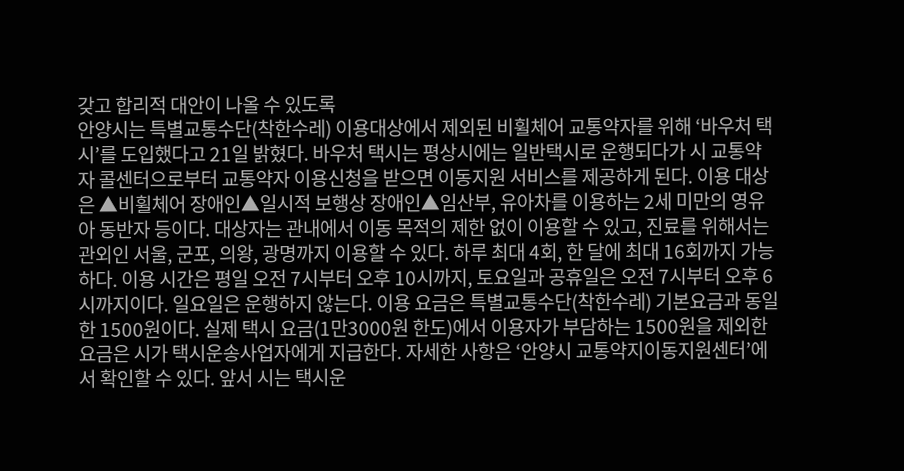갖고 합리적 대안이 나올 수 있도록
안양시는 특별교통수단(착한수레) 이용대상에서 제외된 비휠체어 교통약자를 위해 ‘바우처 택시’를 도입했다고 21일 밝혔다. 바우처 택시는 평상시에는 일반택시로 운행되다가 시 교통약자 콜센터으로부터 교통약자 이용신청을 받으면 이동지원 서비스를 제공하게 된다. 이용 대상은 ▲비휠체어 장애인▲일시적 보행상 장애인▲임산부, 유아차를 이용하는 2세 미만의 영유아 동반자 등이다. 대상자는 관내에서 이동 목적의 제한 없이 이용할 수 있고, 진료를 위해서는 관외인 서울, 군포, 의왕, 광명까지 이용할 수 있다. 하루 최대 4회, 한 달에 최대 16회까지 가능하다. 이용 시간은 평일 오전 7시부터 오후 10시까지, 토요일과 공휴일은 오전 7시부터 오후 6시까지이다. 일요일은 운행하지 않는다. 이용 요금은 특별교통수단(착한수레) 기본요금과 동일한 1500원이다. 실제 택시 요금(1만3000원 한도)에서 이용자가 부담하는 1500원을 제외한 요금은 시가 택시운송사업자에게 지급한다. 자세한 사항은 ‘안양시 교통약지이동지원센터’에서 확인할 수 있다. 앞서 시는 택시운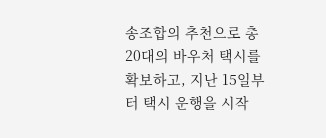송조합의 추천으로 총 20대의 바우처 택시를 확보하고, 지난 15일부터 택시 운행을 시작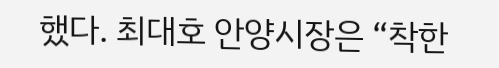했다. 최대호 안양시장은 “착한